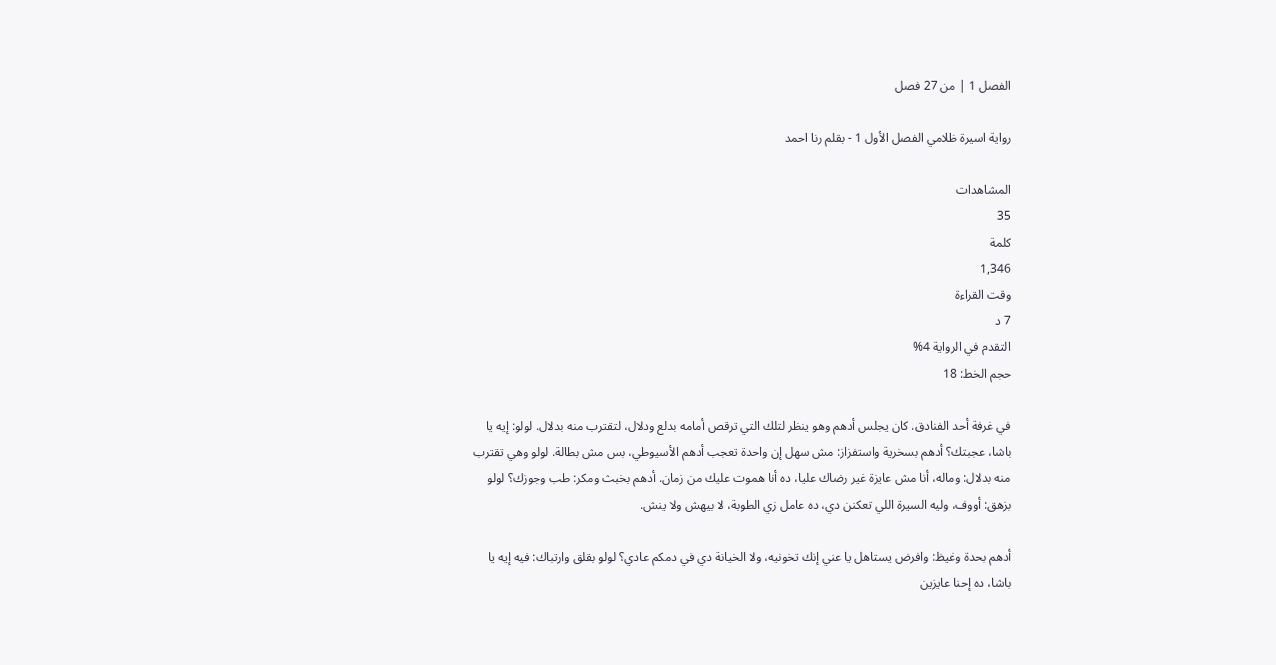الفصل 1 | من 27 فصل

رواية اسيرة ظلامي الفصل الأول 1 - بقلم رنا احمد

المشاهدات
35
كلمة
1,346
وقت القراءة
7 د
التقدم في الرواية 4%
حجم الخط: 18

في غرفة أحد الفنادق. كان يجلس أدهم وهو ينظر لتلك التي ترقص أمامه بدلع ودلال، لتقترب منه بدلال. لولو: إيه يا باشا، عجبتك؟ أدهم بسخرية واستفزاز: مش سهل إن واحدة تعجب أدهم الأسيوطي، بس مش بطالة. لولو وهي تقترب منه بدلال: وماله، أنا مش عايزة غير رضاك عليا، ده أنا هموت عليك من زمان. أدهم بخبث ومكر: طب وجوزك؟ لولو بزهق: أووف، وليه السيرة اللي تعكنن دي، ده عامل زي الطوبة، لا بيهش ولا ينش.

أدهم بحدة وغيظ: وافرض يستاهل يا عني إنك تخونيه، ولا الخيانة دي في دمكم عادي؟ لولو بقلق وارتباك: فيه إيه يا باشا، ده إحنا عايزين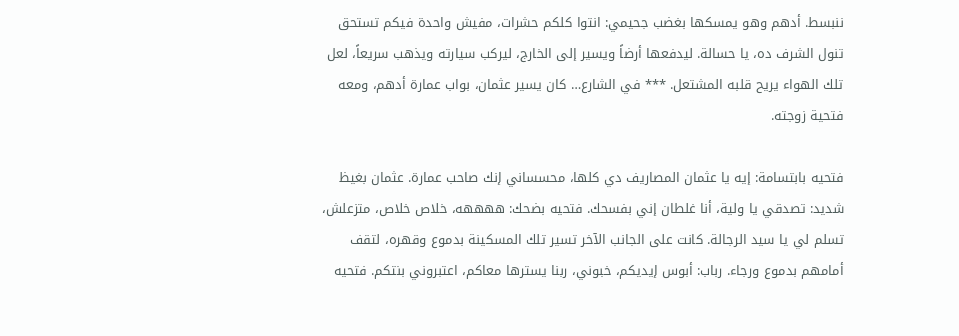ننبسط. أدهم وهو يمسكها بغضب جحيمي: انتوا كلكم حشرات، مفيش واحدة فيكم تستحق تنول الشرف ده، يا حسالة. ليدفعها أرضاً ويسير إلى الخارج، ليركب سيارته ويذهب سريعاً، لعل تلك الهواء يريح قلبه المشتعل. *** في الشارع… كان يسير عثمان، بواب عمارة أدهم، ومعه فتحية زوجته.

فتحيه بابتسامة: إيه يا عثمان المصاريف دي كلها، محسساني إنك صاحب عمارة. عثمان بغيظ شديد: تصدقي يا ولية، أنا غلطان إني بفسحك. فتحيه بضحك: ههههه، خلاص خلاص، متزعلش، تسلم لي يا سيد الرجالة. كانت على الجانب الآخر تسير تلك المسكينة بدموع وقهره، لتقف أمامهم بدموع ورجاء. رباب: أبوس إيديكم، خبوني، ربنا يسترها معاكم، اعتبروني بنتكم. فتحيه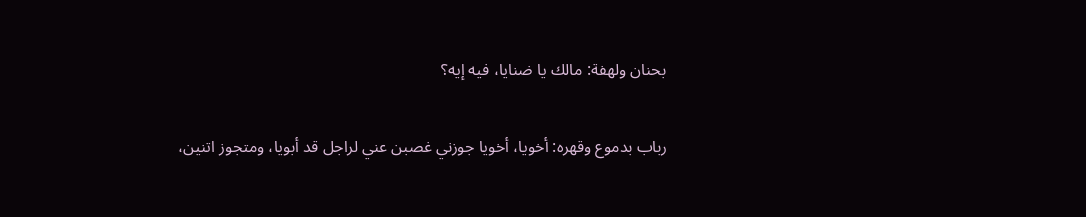بحنان ولهفة: مالك يا ضنايا، فيه إيه؟

رباب بدموع وقهره: أخويا، أخويا جوزني غصبن عني لراجل قد أبويا، ومتجوز اتنين،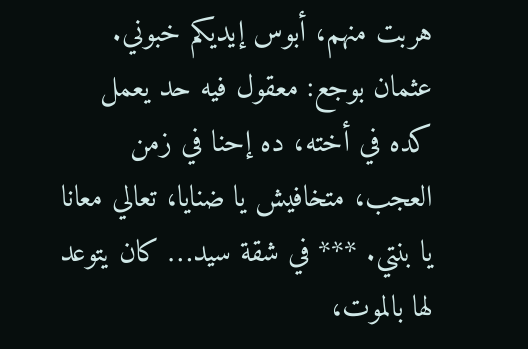هربت منهم، أبوس إيديكم خبوني. عثمان بوجع: معقول فيه حد يعمل كده في أخته، ده إحنا في زمن العجب، متخافيش يا ضنايا، تعالي معانا يا بنتي. *** في شقة سيد… كان يتوعد لها بالموت،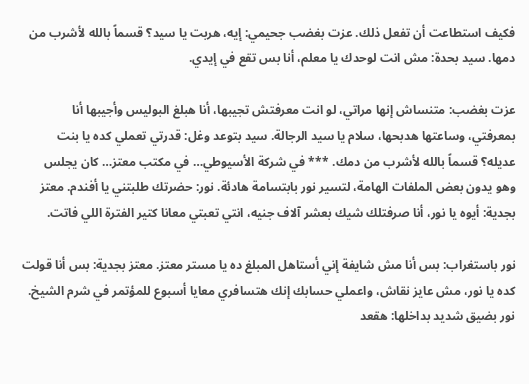فكيف استطاعت أن تفعل ذلك. عزت بغضب جحيمي: إيه، هربت يا سيد؟ قسماً بالله لأشرب من دمها. سيد بحدة: مش انت لوحدك يا معلم، أنا بس تقع في إيدي.

عزت بغضب: متنساش إنها مراتي، لو انت معرفتش تجيبها، أنا هبلغ البوليس وأجيبها أنا بمعرفتي، وساعتها هدبحها، سلام يا سيد الرجالة. سيد بتوعد وغل: قدرتي تعملي كده يا بنت عديله؟ قسماً بالله لأشرب من دمك. *** في شركة الأسيوطي… في مكتب معتز… كان يجلس وهو يدون بعض الملفات الهامة، لتسير نور بابتسامة هادئة. نور: حضرتك طلبتني يا أفندم. معتز بجدية: أيوه يا نور، أنا صرفتلك شيك بعشر آلاف جنيه، انتي تعبتي معانا كتير الفترة اللي فاتت.

نور باستغراب: بس أنا مش شايفة إني أستاهل المبلغ ده يا مستر معتز. معتز بجدية: بس أنا قولت كده يا نور، مش عايز نقاش، واعملي حسابك إنك هتسافري معايا أسبوع للمؤتمر في شرم الشيخ. نور بضيق شديد بداخلها: هقعد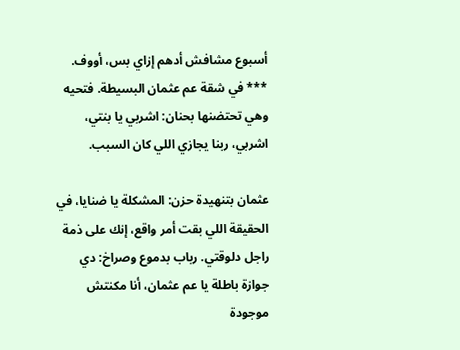أسبوع مشافش أدهم إزاي بس، أووف. *** في شقة عم عثمان البسيطة. فتحيه وهي تحتضنها بحنان: اشربي يا بنتي، اشربي، ربنا يجازي اللي كان السبب.

عثمان بتنهيدة حزن: المشكلة يا ضنايا، في الحقيقة اللي بقت أمر واقع، إنك على ذمة راجل دلوقتي. رباب بدموع وصراخ: دي جوازة باطلة يا عم عثمان، أنا مكنتش موجودة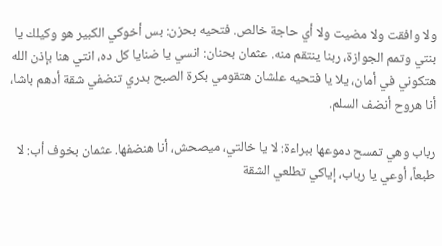ولا وافقت ولا مضيت ولا أي حاجة خالص. فتحيه بحزن: بس أخوكي الكبير هو وكيلك يا بنتي وتمم الجوازة، ربنا ينتقم منه. عثمان بحنان: انسي يا ضنايا كل ده، انتي هنا بإذن الله هتكوني في أمان، يلا يا فتحيه علشان هتقومي بكرة الصبح بدري تنضفي شقة أدهم باشا، أنا هروح أنضف السلم.

رباب وهي تمسح دموعها ببراءة: لا يا خالتي، ميصحش، أنا هنضفها. عثمان بخوف أب: لا طبعاً، أوعي يا رباب، إياكي تطلعي الشقة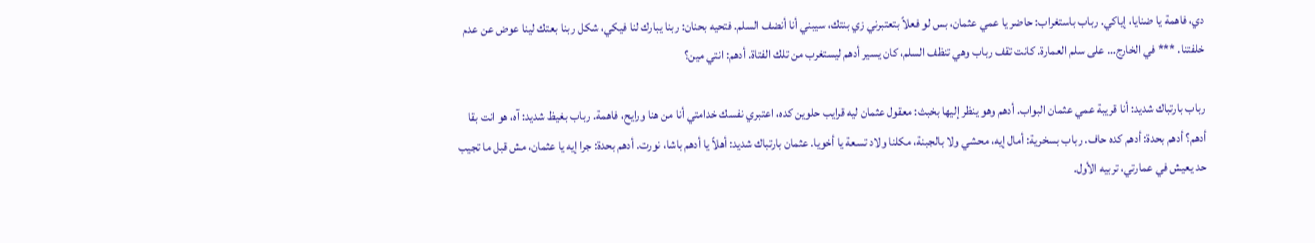دي، فاهمة يا ضنايا، إياكي. رباب باستغراب: حاضر يا عمي عثمان، بس لو فعلاً بتعتبرني زي بنتك، سيبني أنا أنضف السلم. فتحيه بحنان: ربنا يبارك لنا فيكي، شكل ربنا بعتك لينا عوض عن عدم خلفتنا. *** في الخارج… على سلم العمارة. كانت تقف رباب وهي تنظف السلم، كان يسير أدهم ليستغرب من تلك الفتاة. أدهم: انتي مين؟

رباب بارتباك شديد: أنا قريبة عمي عثمان البواب. أدهم وهو ينظر إليها بخبث: معقول عثمان ليه قرايب حلوين كده، اعتبري نفسك خدامتي أنا من هنا ورايح، فاهمة. رباب بغيظ شديد: آه، هو انت بقا أدهم؟ أدهم بحدة: أدهم كده حاف. رباب بسخرية: أمال إيه، محشي ولا بالجبنة، مكلنا ولاد تسعة يا أخويا. عثمان بارتباك شديد: أهلاً يا أدهم باشا، نورت. أدهم بحدة: جرا إيه يا عثمان، مش قبل ما تجيب حد يعيش في عمارتي، تربيه الأول.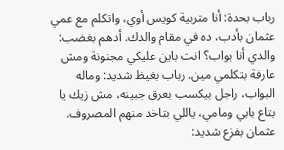رباب بحدة: أنا متربية كويس أوي، واتكلم مع عمي عثمان بأدب، ده في مقام والدك. أدهم بغضب: والدي أنا بواب؟ انت باين عليكي مجنونة ومش عارفة بتكلمي مين. رباب بغيظ شديد: وماله البواب، راجل بيكسب بعرق جبينه، مش زيك يا بتاع بابي ومامي، ياللي بتاخد منهم المصروف. عثمان بفزع شديد: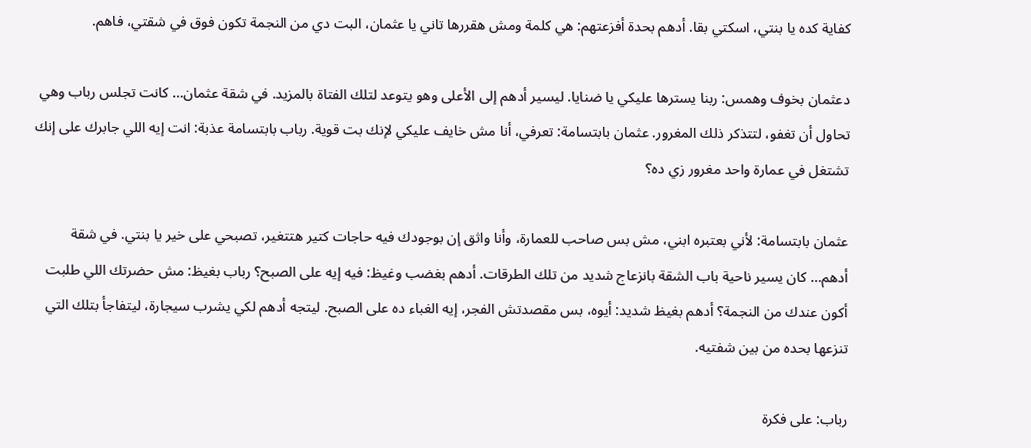كفاية كده يا بنتي، اسكتي بقا. أدهم بحدة أفزعتهم: هي كلمة ومش هقررها تاني يا عثمان، البت دي من النجمة تكون فوق في شقتي، فاهم.

دعثمان بخوف وهمس: ربنا يسترها عليكي يا ضنايا. ليسير أدهم إلى الأعلى وهو يتوعد لتلك الفتاة بالمزيد. في شقة عثمان… كانت تجلس رباب وهي تحاول أن تغفو، لتتذكر ذلك المغرور. عثمان بابتسامة: تعرفي، أنا مش خايف عليكي لإنك بت قوية. رباب بابتسامة عذبة: انت إيه اللي جابرك على إنك تشتغل في عمارة واحد مغرور زي ده؟

عثمان بابتسامة: لأني بعتبره ابني، مش بس صاحب للعمارة، وأنا واثق إن بوجودك فيه حاجات كتير هتتغير، تصبحي على خير يا بنتي. في شقة أدهم… كان يسير ناحية باب الشقة بانزعاج شديد من تلك الطرقات. أدهم بغضب وغيظ: فيه إيه على الصبح؟ رباب بغيظ: مش حضرتك اللي طلبت أكون عندك من النجمة؟ أدهم بغيظ شديد: أيوه، بس مقصدتش الفجر، إيه الغباء ده على الصبح. ليتجه أدهم لكي يشرب سيجارة، ليتفاجأ بتلك التي تنزعها بحده من بين شفتيه.

رباب: على فكرة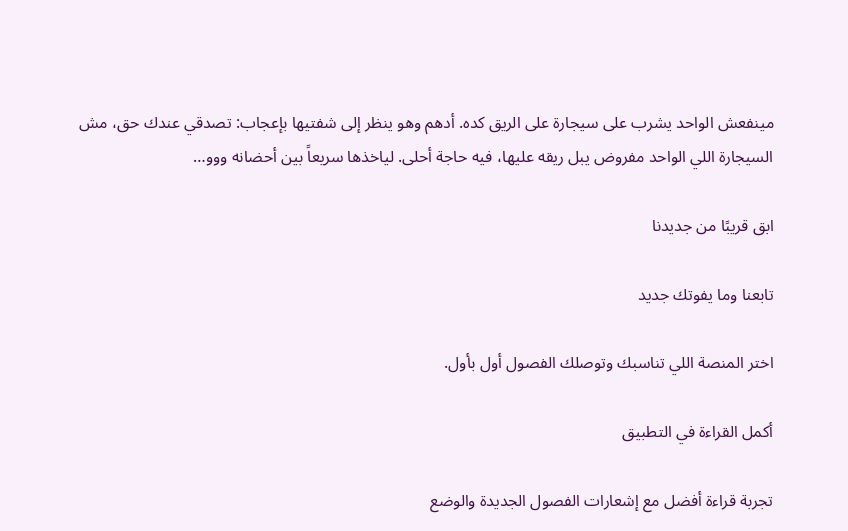مينفعش الواحد يشرب على سيجارة على الريق كده. أدهم وهو ينظر إلى شفتيها بإعجاب: تصدقي عندك حق، مش السيجارة اللي الواحد مفروض يبل ريقه عليها، فيه حاجة أحلى. لياخذها سريعاً بين أحضانه ووو…

ابق قريبًا من جديدنا

تابعنا وما يفوتك جديد

اختر المنصة اللي تناسبك وتوصلك الفصول أول بأول.

أكمل القراءة في التطبيق

تجربة قراءة أفضل مع إشعارات الفصول الجديدة والوضع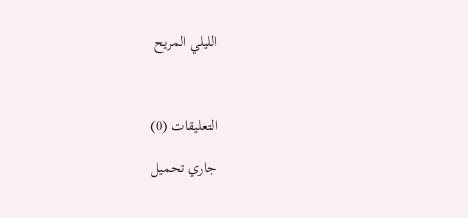الليلي المريح



التعليقات (0)

جاري تحميل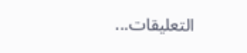التعليقات...